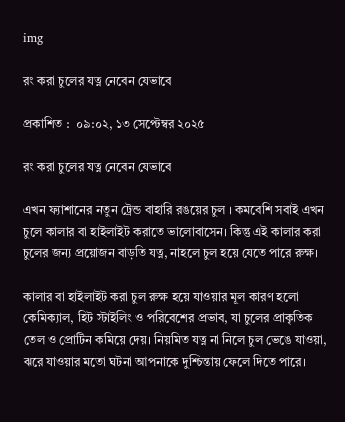img

রং করা চুলের যত্ন নেবেন যেভাবে

প্রকাশিত :  ০৯:০২, ১৩ সেপ্টেম্বর ২০২৫

রং করা চুলের যত্ন নেবেন যেভাবে

এখন ফ্যাশানের নতুন ট্রেন্ড বাহারি রঙয়ের চুল । কমবেশি সবাই এখন চুলে কালার বা হাইলাইট করাতে ভালোবাসেন। কিন্তু এই কালার করা চুলের জন্য প্রয়োজন বাড়তি যত্ন, নাহলে চুল হয়ে যেতে পারে রুক্ষ।

কালার বা হাইলাইট করা চুল রুক্ষ হয়ে যাওয়ার মূল কারণ হলো কেমিক্যাল, হিট স্টাইলিং ও পরিবেশের প্রভাব, যা চুলের প্রাকৃতিক তেল ও প্রোটিন কমিয়ে দেয়। নিয়মিত যত্ন না নিলে চুল ভেঙে যাওয়া, ঝরে যাওয়ার মতো ঘটনা আপনাকে দুশ্চিন্তায় ফেলে দিতে পারে।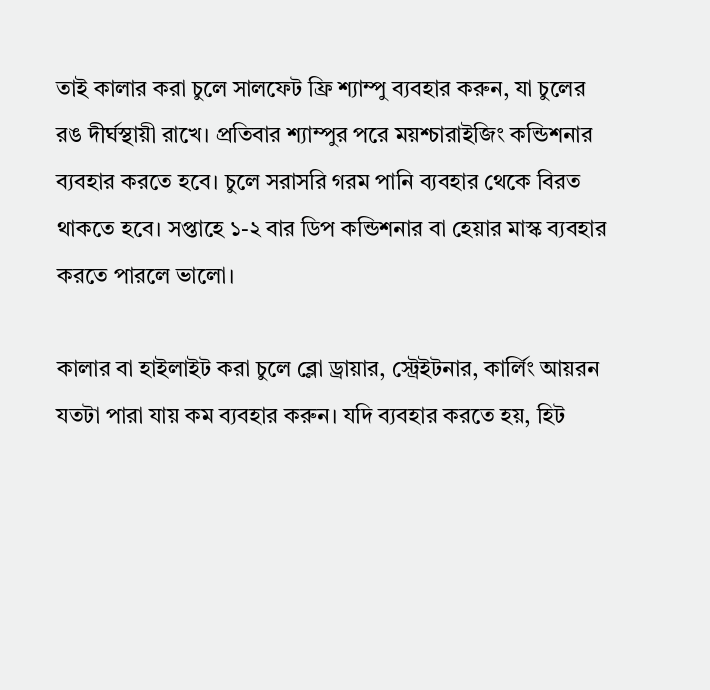তাই কালার করা চুলে সালফেট ফ্রি শ্যাম্পু ব্যবহার করুন, যা চুলের রঙ দীর্ঘস্থায়ী রাখে। প্রতিবার শ্যাম্পুর পরে ময়শ্চারাইজিং কন্ডিশনার ব্যবহার করতে হবে। চুলে সরাসরি গরম পানি ব্যবহার থেকে বিরত থাকতে হবে। সপ্তাহে ১-২ বার ডিপ কন্ডিশনার বা হেয়ার মাস্ক ব্যবহার করতে পারলে ভালো।

কালার বা হাইলাইট করা চুলে ব্লো ড্রায়ার, স্ট্রেইটনার, কার্লিং আয়রন যতটা পারা যায় কম ব্যবহার করুন। যদি ব্যবহার করতে হয়, হিট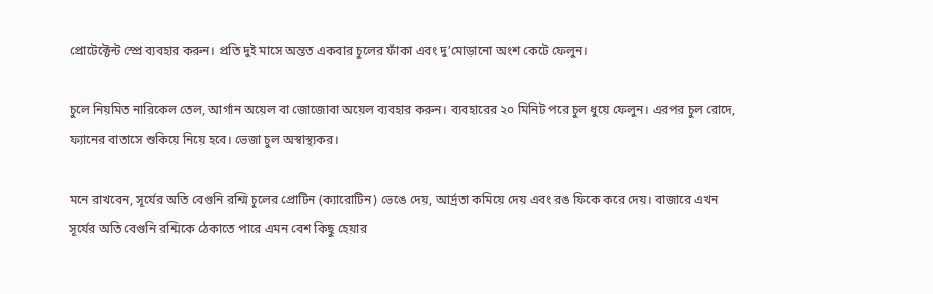প্রোটেক্টেন্ট স্প্রে ব্যবহার করুন। প্রতি দুই মাসে অন্তত একবার চুলের ফাঁকা এবং দু’মোড়ানো অংশ কেটে ফেলুন।

চুলে নিয়মিত নারিকেল তেল, আর্গান অয়েল বা জোজোবা অয়েল ব্যবহার করুন। ব্যবহারের ২০ মিনিট পরে চুল ধুয়ে ফেলুন। এরপর চুল রোদে, ফ্যানের বাতাসে শুকিয়ে নিয়ে হবে। ভেজা চুল অস্বাস্থ্যকর।

মনে রাখবেন, সূর্যের অতি বেগুনি রশ্মি চুলের প্রোটিন (ক্যারোটিন) ভেঙে দেয়, আর্দ্রতা কমিয়ে দেয় এবং রঙ ফিকে করে দেয়। বাজারে এখন সূর্যের অতি বেগুনি রশ্মিকে ঠেকাতে পারে এমন বেশ কিছু হেয়ার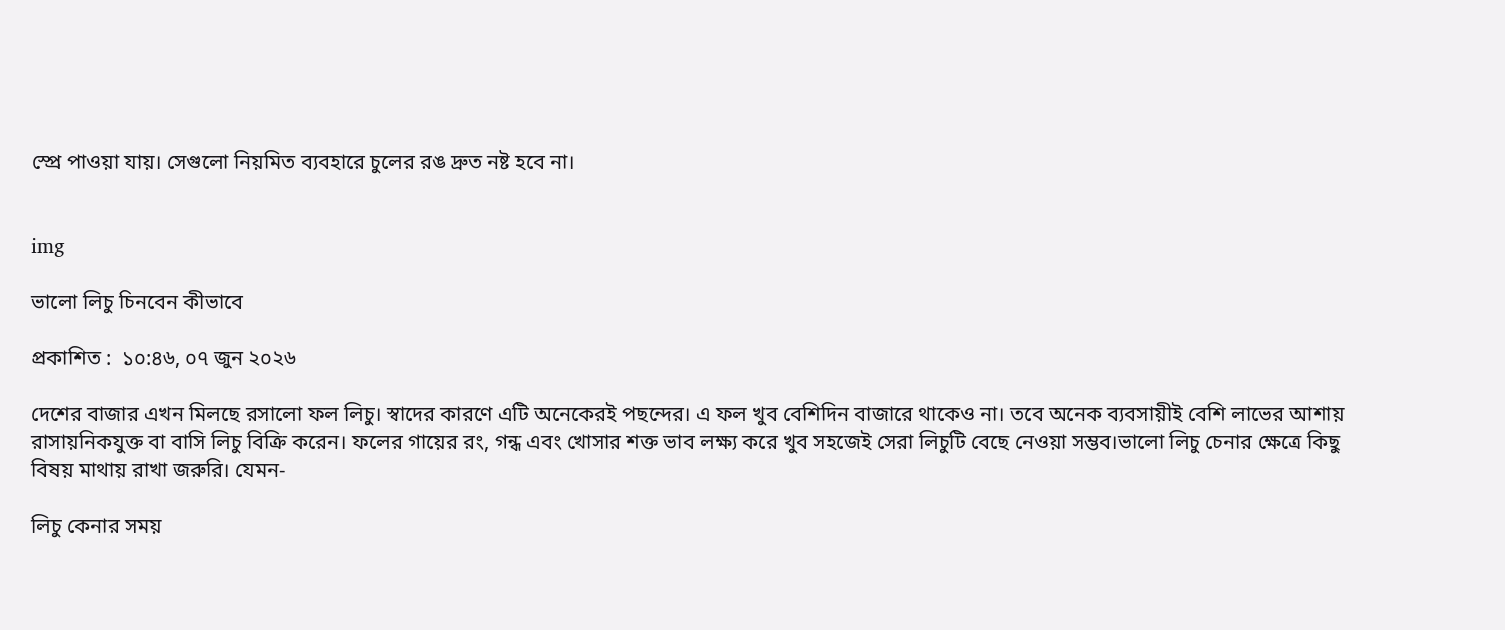স্প্রে পাওয়া যায়। সেগুলো নিয়মিত ব্যবহারে চুলের রঙ দ্রুত নষ্ট হবে না।


img

ভালো লিচু চিনবেন কীভাবে

প্রকাশিত :  ১০:৪৬, ০৭ জুন ২০২৬

দেশের বাজার এখন মিলছে রসালো ফল লিচু। স্বাদের কারণে এটি অনেকেরই পছন্দের। এ ফল খুব বেশিদিন বাজারে থাকেও না। তবে অনেক ব্যবসায়ীই বেশি লাভের আশায় রাসায়নিকযুক্ত বা বাসি লিচু বিক্রি করেন। ফলের গায়ের রং, গন্ধ এবং খোসার শক্ত ভাব লক্ষ্য করে খুব সহজেই সেরা লিচুটি বেছে নেওয়া সম্ভব।ভালো লিচু চেনার ক্ষেত্রে কিছু বিষয় মাথায় রাখা জরুরি। যেমন-

লিচু কেনার সময়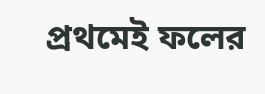প্রথমেই ফলের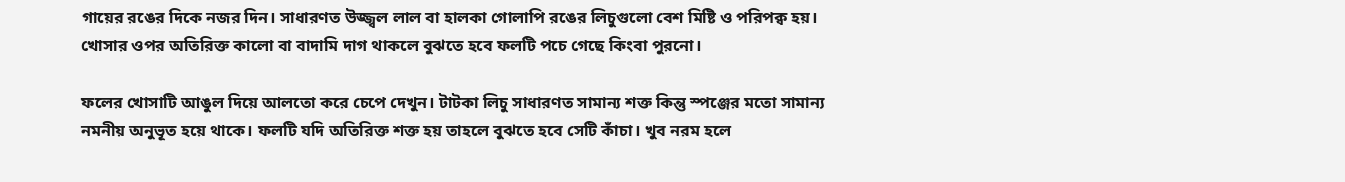গায়ের রঙের দিকে নজর দিন। সাধারণত উজ্জ্বল লাল বা হালকা গোলাপি রঙের লিচুগুলো বেশ মিষ্টি ও পরিপক্ব হয়। খোসার ওপর অতিরিক্ত কালো বা বাদামি দাগ থাকলে বুঝতে হবে ফলটি পচে গেছে কিংবা পুরনো।

ফলের খোসাটি আঙুল দিয়ে আলতো করে চেপে দেখুন। টাটকা লিচু সাধারণত সামান্য শক্ত কিন্তু স্পঞ্জের মতো সামান্য নমনীয় অনুভূত হয়ে থাকে। ফলটি যদি অতিরিক্ত শক্ত হয় তাহলে বুঝতে হবে সেটি কাঁচা। খুব নরম হলে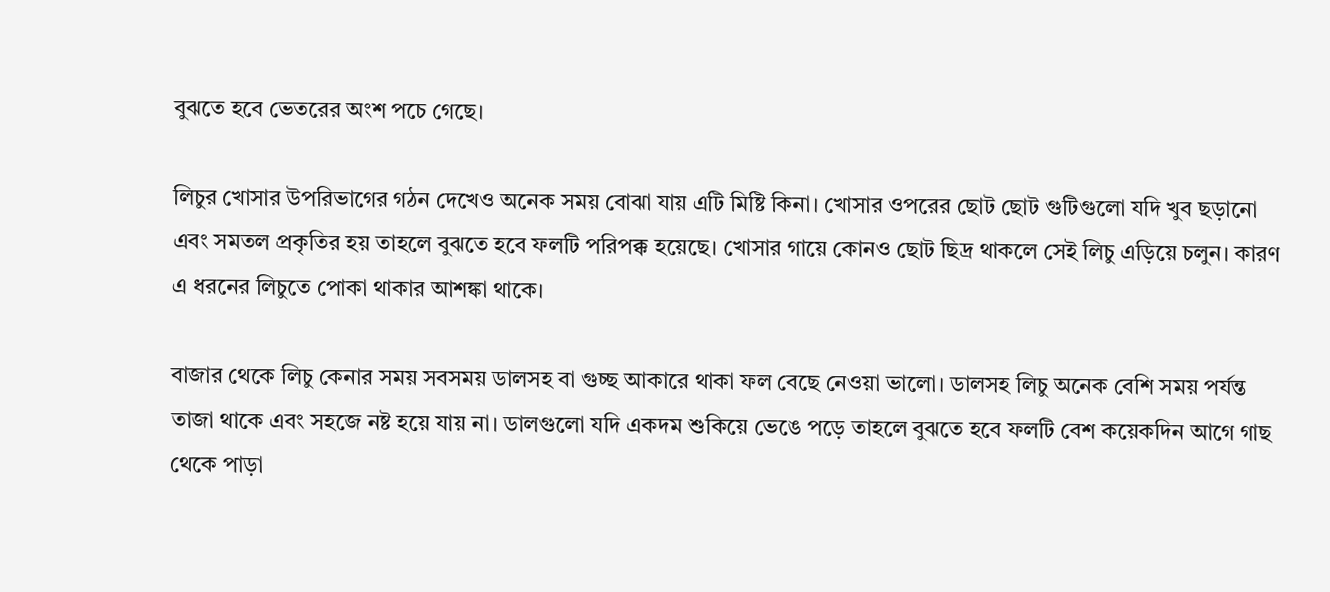বুঝতে হবে ভেতরের অংশ পচে গেছে।

লিচুর খোসার উপরিভাগের গঠন দেখেও অনেক সময় বোঝা যায় এটি মিষ্টি কিনা। খোসার ওপরের ছোট ছোট গুটিগুলো যদি খুব ছড়ানো এবং সমতল প্রকৃতির হয় তাহলে বুঝতে হবে ফলটি পরিপক্ক হয়েছে। খোসার গায়ে কোনও ছোট ছিদ্র থাকলে সেই লিচু এড়িয়ে চলুন। কারণ এ ধরনের লিচুতে পোকা থাকার আশঙ্কা থাকে।

বাজার থেকে লিচু কেনার সময় সবসময় ডালসহ বা গুচ্ছ আকারে থাকা ফল বেছে নেওয়া ভালো। ডালসহ লিচু অনেক বেশি সময় পর্যন্ত তাজা থাকে এবং সহজে নষ্ট হয়ে যায় না। ডালগুলো যদি একদম শুকিয়ে ভেঙে পড়ে তাহলে বুঝতে হবে ফলটি বেশ কয়েকদিন আগে গাছ থেকে পাড়া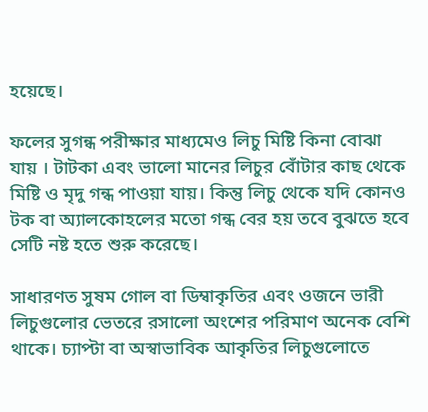হয়েছে।

ফলের সুগন্ধ পরীক্ষার মাধ্যমেও লিচু মিষ্টি কিনা বোঝা যায় । টাটকা এবং ভালো মানের লিচুর বোঁটার কাছ থেকে মিষ্টি ও মৃদু গন্ধ পাওয়া যায়। কিন্তু লিচু থেকে যদি কোনও টক বা অ্যালকোহলের মতো গন্ধ বের হয় তবে বুঝতে হবে সেটি নষ্ট হতে শুরু করেছে।

সাধারণত সুষম গোল বা ডিম্বাকৃতির এবং ওজনে ভারী লিচুগুলোর ভেতরে রসালো অংশের পরিমাণ অনেক বেশি থাকে। চ্যাপ্টা বা অস্বাভাবিক আকৃতির লিচুগুলোতে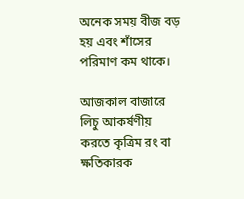অনেক সময় বীজ বড় হয় এবং শাঁসের পরিমাণ কম থাকে।

আজকাল বাজারে লিচু আকর্ষণীয় করতে কৃত্রিম রং বা ক্ষতিকারক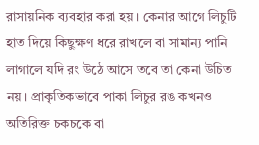রাসায়নিক ব্যবহার করা হয়। কেনার আগে লিচুটি হাত দিয়ে কিছুক্ষণ ধরে রাখলে বা সামান্য পানি লাগালে যদি রং উঠে আসে তবে তা কেনা উচিত নয়। প্রাকৃতিকভাবে পাকা লিচুর রঙ কখনও অতিরিক্ত চকচকে বা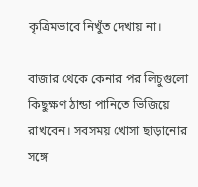কৃত্রিমভাবে নিখুঁত দেখায় না।

বাজার থেকে কেনার পর লিচুগুলো কিছুক্ষণ ঠান্ডা পানিতে ভিজিয়ে রাখবেন। সবসময় খোসা ছাড়ানোর সঙ্গে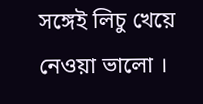সঙ্গেই লিচু খেয়ে নেওয়া ভালো ।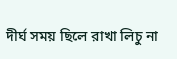দীর্ঘ সময় ছিলে রাখা লিচু না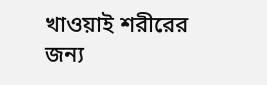খাওয়াই শরীরের জন্য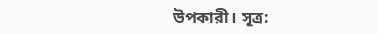উপকারী। সূত্র: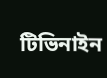টিভিনাইন